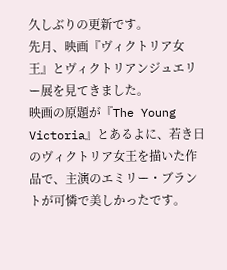久しぶりの更新です。
先月、映画『ヴィクトリア女王』とヴィクトリアンジュエリー展を見てきました。
映画の原題が『The Young Victoria』とあるよに、若き日のヴィクトリア女王を描いた作品で、主演のエミリー・ブラントが可憐で美しかったです。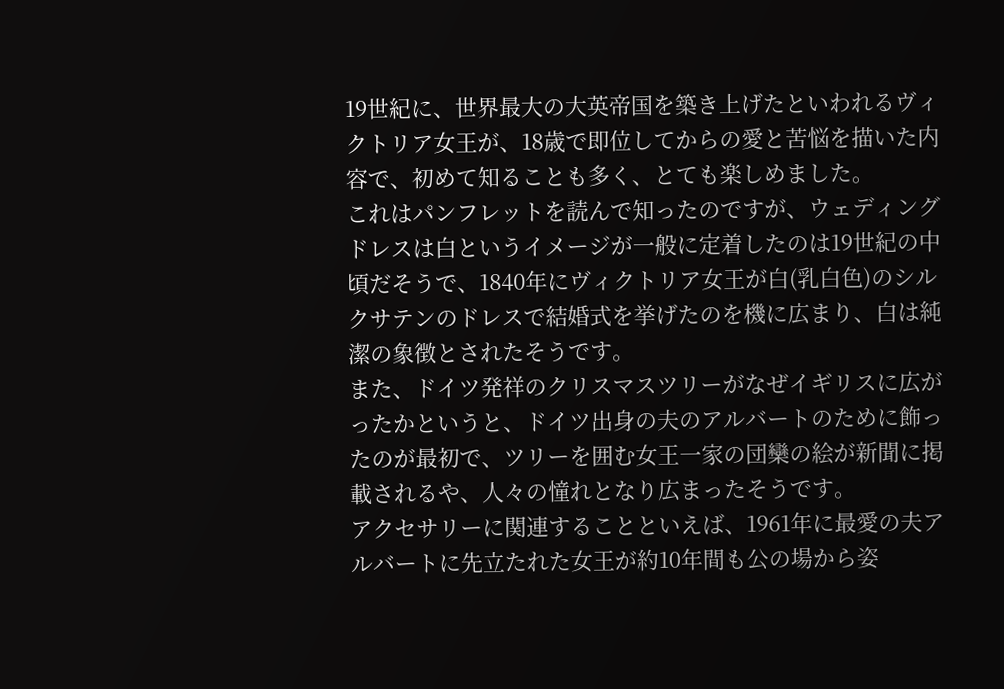19世紀に、世界最大の大英帝国を築き上げたといわれるヴィクトリア女王が、18歳で即位してからの愛と苦悩を描いた内容で、初めて知ることも多く、とても楽しめました。
これはパンフレットを読んで知ったのですが、ウェディングドレスは白というイメージが一般に定着したのは19世紀の中頃だそうで、1840年にヴィクトリア女王が白(乳白色)のシルクサテンのドレスで結婚式を挙げたのを機に広まり、白は純潔の象徴とされたそうです。
また、ドイツ発祥のクリスマスツリーがなぜイギリスに広がったかというと、ドイツ出身の夫のアルバートのために飾ったのが最初で、ツリーを囲む女王一家の団欒の絵が新聞に掲載されるや、人々の憧れとなり広まったそうです。
アクセサリーに関連することといえば、1961年に最愛の夫アルバートに先立たれた女王が約10年間も公の場から姿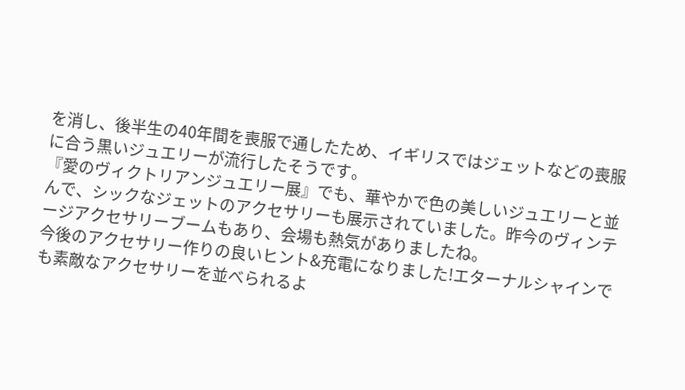を消し、後半生の40年間を喪服で通したため、イギリスではジェットなどの喪服に合う黒いジュエリーが流行したそうです。
『愛のヴィクトリアンジュエリー展』でも、華やかで色の美しいジュエリーと並んで、シックなジェットのアクセサリーも展示されていました。昨今のヴィンテージアクセサリーブームもあり、会場も熱気がありましたね。
今後のアクセサリー作りの良いヒント&充電になりました!エターナルシャインでも素敵なアクセサリーを並べられるよ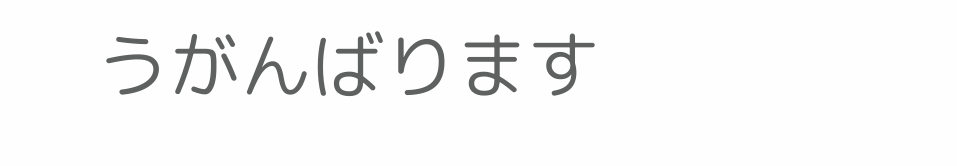うがんばります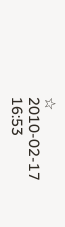☆
2010-02-17 16:53